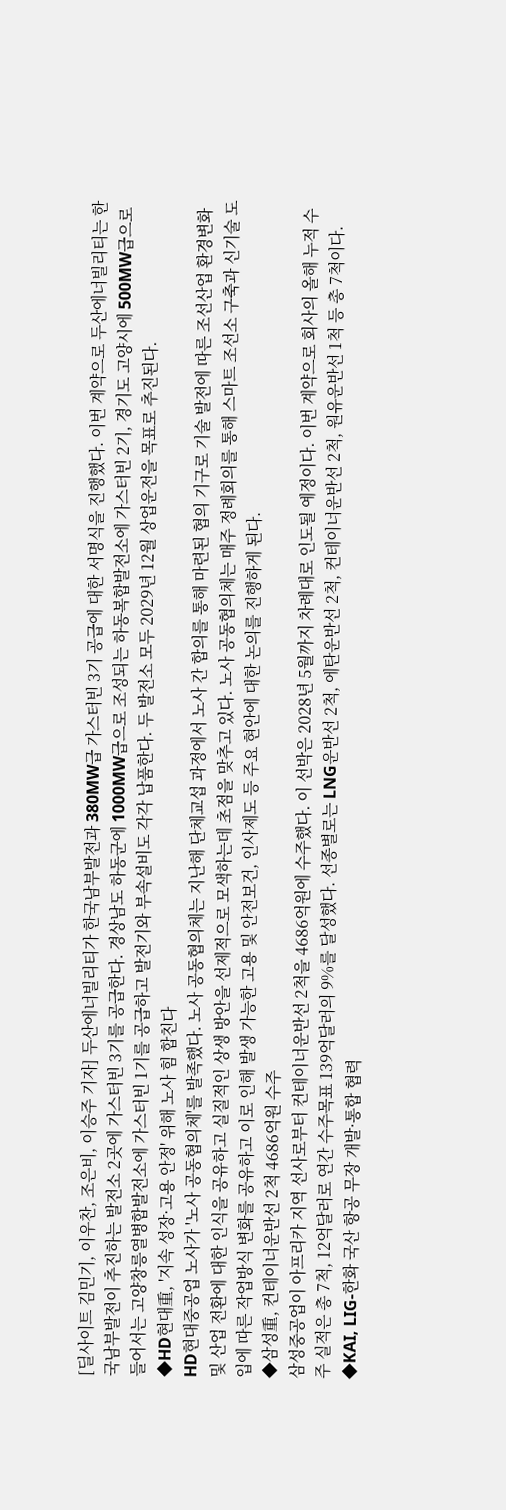[딜사이트 김민기, 이우찬, 조은비, 이승주 기자] 두산에너빌리티가 한국남부발전과 380MW급 가스터빈 3기 공급에 대한 서명식을 진행했다. 이번 계약으로 두산에너빌리티는 한국남부발전이 추진하는 발전소 2곳에 가스터빈 3기를 공급한다. 경상남도 하동군에 1000MW급으로 조성되는 하동복합발전소에 가스터빈 2기, 경기도 고양시에 500MW급으로 들어서는 고양창릉열병합발전소에 가스터빈 1기를 공급하고 발전기와 부속설비도 각각 납품한다. 두 발전소 모두 2029년 12월 상업운전을 목표로 추진된다.
◆HD현대重, '지속 성장·고용 안정' 위해 노사 힘 합친다
HD현대중공업 노사가 '노사 공동협의체'를 발족했다. 노사 공동협의체는 지난해 단체교섭 과정에서 노사 간 합의를 통해 마련된 협의 기구로 기술 발전에 따른 조선산업 환경변화 및 산업 전환에 대한 인식을 공유하고 실질적인 상생 방안을 선제적으로 모색하는데 초점을 맞추고 있다. 노사 공동협의체는 매주 정례회의를 통해 스마트 조선소 구축과 신기술 도입에 따른 작업방식 변화를 공유하고 이로 인해 발생 가능한 고용 및 안전보건, 인사제도 등 주요 현안에 대한 논의를 진행하게 된다.
◆삼성重, 컨테이너운반선 2척 4686억원 수주
삼성중공업이 아프리카 지역 선사로부터 컨테이너운반선 2척을 4686억원에 수주했다. 이 선박은 2028년 5월까지 차례대로 인도될 예정이다. 이번 계약으로 회사의 올해 누적 수주 실적은 총 7척, 12억달러로 연간 수주목표 139억달러의 9%를 달성했다. 선종별로는 LNG운반선 2척, 에탄운반선 2척, 컨테이너운반선 2척, 원유운반선 1척 등 총 7척이다.
◆KAI, LIG-한화 국산 항공 무장 개발·통합 협력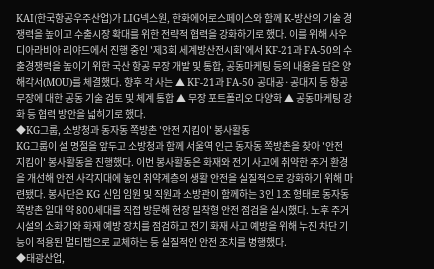KAI(한국항공우주산업)가 LIG넥스원, 한화에어로스페이스와 함께 K-방산의 기술 경쟁력을 높이고 수출시장 확대를 위한 전략적 협력을 강화하기로 했다. 이를 위해 사우디아라비아 리야드에서 진행 중인 '제3회 세계방산전시회'에서 KF-21과 FA-50의 수출경쟁력을 높이기 위한 국산 항공 무장 개발 및 통합, 공동마케팅 등의 내용을 담은 양해각서(MOU)를 체결했다. 향후 각 사는 ▲ KF-21과 FA-50 공대공·공대지 등 항공 무장에 대한 공동 기술 검토 및 체계 통합 ▲ 무장 포트폴리오 다양화 ▲ 공동마케팅 강화 등 협력 방안을 넓히기로 했다.
◆KG그룹, 소방청과 동자동 쪽방촌 '안전 지킴이' 봉사활동
KG그룹이 설 명절을 앞두고 소방청과 함께 서울역 인근 동자동 쪽방촌을 찾아 '안전 지킴이' 봉사활동을 진행했다. 이번 봉사활동은 화재와 전기 사고에 취약한 주거 환경을 개선해 안전 사각지대에 놓인 취약계층의 생활 안전을 실질적으로 강화하기 위해 마련됐다. 봉사단은 KG 신임 임원 및 직원과 소방관이 함께하는 3인 1조 형태로 동자동 쪽방촌 일대 약 800세대를 직접 방문해 현장 밀착형 안전 점검을 실시했다. 노후 주거 시설의 소화기와 화재 예방 장치를 점검하고 전기 화재 사고 예방을 위해 누진 차단 기능이 적용된 멀티탭으로 교체하는 등 실질적인 안전 조치를 병행했다.
◆태광산업,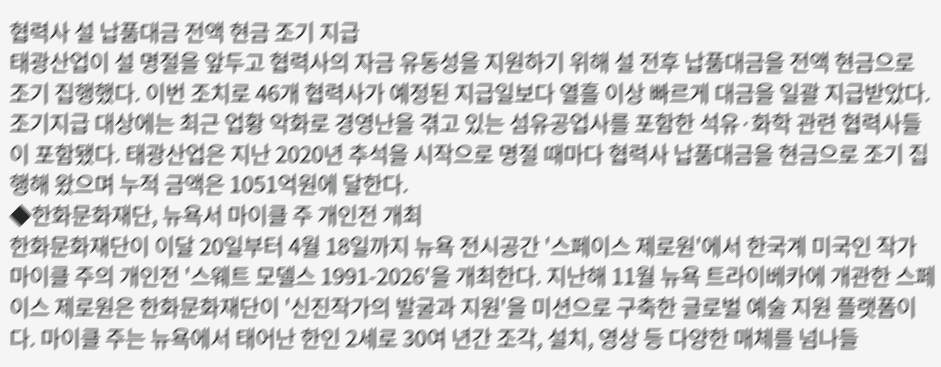협력사 설 납품대금 전액 현금 조기 지급
태광산업이 설 명절을 앞두고 협력사의 자금 유동성을 지원하기 위해 설 전후 납품대금을 전액 현금으로 조기 집행했다. 이번 조치로 46개 협력사가 예정된 지급일보다 열흘 이상 빠르게 대금을 일괄 지급받았다. 조기지급 대상에는 최근 업황 악화로 경영난을 겪고 있는 섬유공업사를 포함한 석유·화학 관련 협력사들이 포함됐다. 태광산업은 지난 2020년 추석을 시작으로 명절 때마다 협력사 납품대금을 현금으로 조기 집행해 왔으며 누적 금액은 1051억원에 달한다.
◆한화문화재단, 뉴욕서 마이클 주 개인전 개최
한화문화재단이 이달 20일부터 4월 18일까지 뉴욕 전시공간 '스페이스 제로원'에서 한국계 미국인 작가 마이클 주의 개인전 '스웨트 모델스 1991-2026'을 개최한다. 지난해 11월 뉴욕 트라이베카에 개관한 스페이스 제로원은 한화문화재단이 '신진작가의 발굴과 지원'을 미션으로 구축한 글로벌 예술 지원 플랫폼이다. 마이클 주는 뉴욕에서 태어난 한인 2세로 30여 년간 조각, 설치, 영상 등 다양한 매체를 넘나들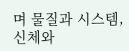며 물질과 시스템, 신체와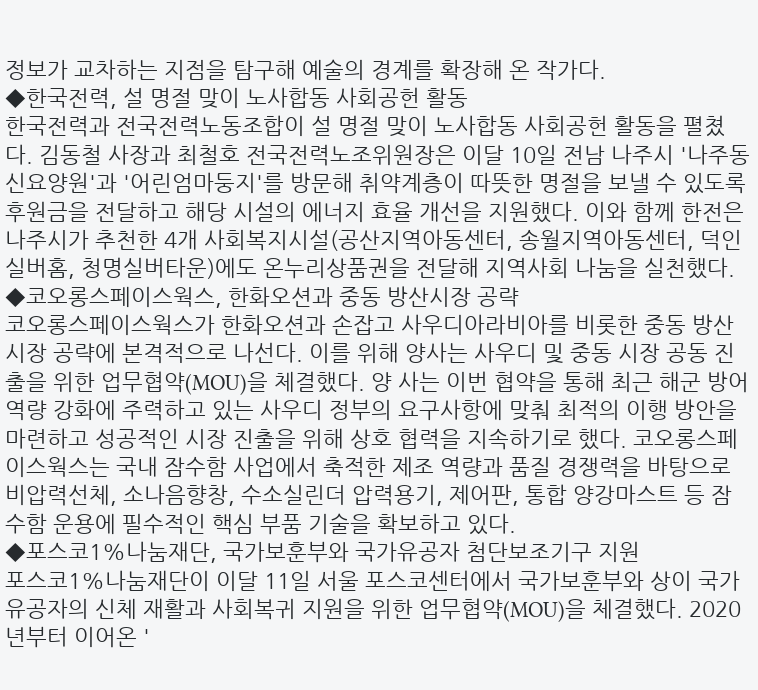정보가 교차하는 지점을 탐구해 예술의 경계를 확장해 온 작가다.
◆한국전력, 설 명절 맞이 노사합동 사회공헌 활동
한국전력과 전국전력노동조합이 설 명절 맞이 노사합동 사회공헌 활동을 펼쳤다. 김동철 사장과 최철호 전국전력노조위원장은 이달 10일 전남 나주시 '나주동신요양원'과 '어린엄마둥지'를 방문해 취약계층이 따뜻한 명절을 보낼 수 있도록 후원금을 전달하고 해당 시설의 에너지 효율 개선을 지원했다. 이와 함께 한전은 나주시가 추천한 4개 사회복지시설(공산지역아동센터, 송월지역아동센터, 덕인실버홈, 청명실버타운)에도 온누리상품권을 전달해 지역사회 나눔을 실천했다.
◆코오롱스페이스웍스, 한화오션과 중동 방산시장 공략
코오롱스페이스웍스가 한화오션과 손잡고 사우디아라비아를 비롯한 중동 방산 시장 공략에 본격적으로 나선다. 이를 위해 양사는 사우디 및 중동 시장 공동 진출을 위한 업무협약(MOU)을 체결했다. 양 사는 이번 협약을 통해 최근 해군 방어 역량 강화에 주력하고 있는 사우디 정부의 요구사항에 맞춰 최적의 이행 방안을 마련하고 성공적인 시장 진출을 위해 상호 협력을 지속하기로 했다. 코오롱스페이스웍스는 국내 잠수함 사업에서 축적한 제조 역량과 품질 경쟁력을 바탕으로 비압력선체, 소나음향창, 수소실린더 압력용기, 제어판, 통합 양강마스트 등 잠수함 운용에 필수적인 핵심 부품 기술을 확보하고 있다.
◆포스코1%나눔재단, 국가보훈부와 국가유공자 첨단보조기구 지원
포스코1%나눔재단이 이달 11일 서울 포스코센터에서 국가보훈부와 상이 국가유공자의 신체 재활과 사회복귀 지원을 위한 업무협약(MOU)을 체결했다. 2020년부터 이어온 '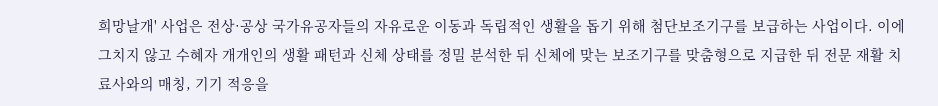희망날개' 사업은 전상·공상 국가유공자들의 자유로운 이동과 독립적인 생활을 돕기 위해 첨단보조기구를 보급하는 사업이다. 이에 그치지 않고 수혜자 개개인의 생활 패턴과 신체 상태를 정밀 분석한 뒤 신체에 맞는 보조기구를 맞춤형으로 지급한 뒤 전문 재활 치료사와의 매칭, 기기 적응을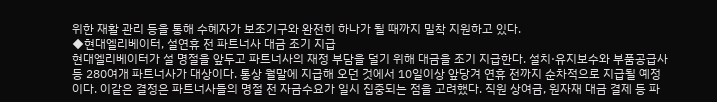위한 재활 관리 등을 통해 수혜자가 보조기구와 완전히 하나가 될 때까지 밀착 지원하고 있다.
◆현대엘리베이터, 설연휴 전 파트너사 대금 조기 지급
현대엘리베이터가 설 명절을 앞두고 파트너사의 재정 부담을 덜기 위해 대금을 조기 지급한다. 설치·유지보수와 부품공급사 등 280여개 파트너사가 대상이다. 통상 월말에 지급해 오던 것에서 10일이상 앞당겨 연휴 전까지 순차적으로 지급될 예정이다. 이같은 결정은 파트너사들의 명절 전 자금수요가 일시 집중되는 점을 고려했다. 직원 상여금, 원자재 대금 결제 등 파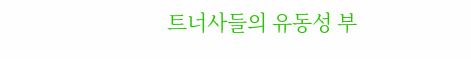트너사들의 유동성 부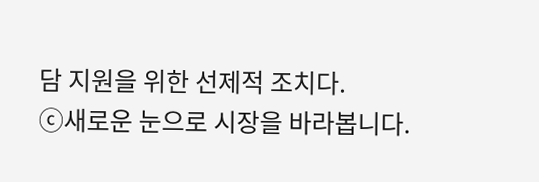담 지원을 위한 선제적 조치다.
ⓒ새로운 눈으로 시장을 바라봅니다.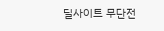딜사이트 무단전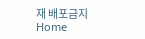재 배포금지
Home